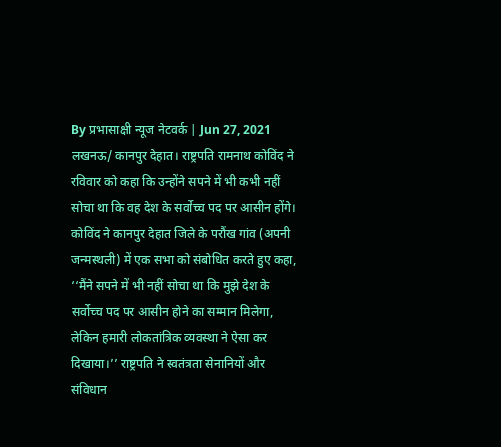By प्रभासाक्षी न्यूज नेटवर्क | Jun 27, 2021
लखनऊ/ कानपुर देहात। राष्ट्रपति रामनाथ कोविंद ने रविवार को कहा कि उन्होंने सपने में भी कभी नहीं सोचा था कि वह देश के सर्वोच्च पद पर आसीन होंगे। कोविंद ने कानपुर देहात जिले के परौंख गांव (अपनी जन्मस्थली) में एक सभा को संबोधित करते हुए कहा, ‘‘मैंने सपने में भी नहीं सोचा था कि मुझे देश के सर्वोच्च पद पर आसीन होने का सम्मान मिलेगा, लेकिन हमारी लोकतांत्रिक व्यवस्था ने ऐसा कर दिखाया।’’ राष्ट्रपति ने स्वतंत्रता सेनानियों और संविधान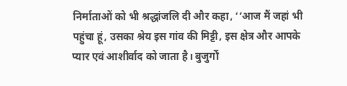निर्माताओं को भी श्रद्धांजलि दी और कहा, ‘‘आज मैं जहां भी पहुंचा हूं, उसका श्रेय इस गांव की मिट्टी, इस क्षेत्र और आपके प्यार एवं आशीर्वाद को जाता है। बुजुर्गों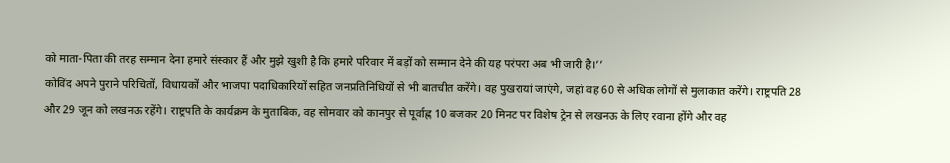को माता-पिता की तरह सम्मान देना हमारे संस्कार हैं और मुझे खुशी है कि हमारे परिवार में बड़ों को सम्मान देने की यह परंपरा अब भी जारी है।’’
कोविंद अपने पुराने परिचितों, विधायकों और भाजपा पदाधिकारियों सहित जनप्रतिनिधियों से भी बातचीत करेंगे। वह पुखरायां जाएंगे, जहां वह 60 से अधिक लोगों से मुलाकात करेंगे। राष्ट्रपति 28 और 29 जून को लखनऊ रहेंगे। राष्ट्रपति के कार्यक्रम के मुताबिक, वह सोमवार को कानपुर से पूर्वाह्न 10 बजकर 20 मिनट पर विशेष ट्रेन से लखनऊ के लिए रवाना होंगे और वह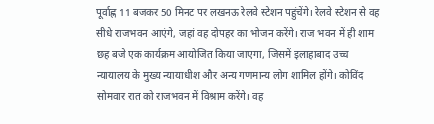पूर्वाह्न 11 बजकर 50 मिनट पर लखनऊ रेलवे स्टेशन पहुंचेंगे। रेलवे स्टेशन से वह सीधे राजभवन आएंगे, जहां वह दोपहर का भोजन करेंगे। राज भवन में ही शाम छह बजे एक कार्यक्रम आयोजित किया जाएगा, जिसमें इलाहाबाद उच्च न्यायालय के मुख्य न्यायाधीश और अन्य गणमान्य लोग शामिल होंगे। कोविंद सोमवार रात को राजभवन में विश्राम करेंगे। वह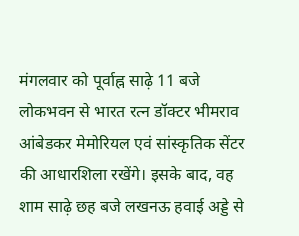मंगलवार को पूर्वाह्न साढ़े 11 बजे लोकभवन से भारत रत्न डॉक्टर भीमराव आंबेडकर मेमोरियल एवं सांस्कृतिक सेंटर की आधारशिला रखेंगे। इसके बाद, वह शाम साढ़े छह बजे लखनऊ हवाई अड्डे से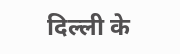दिल्ली के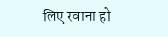लिए रवाना हो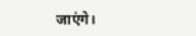जाएंगे।